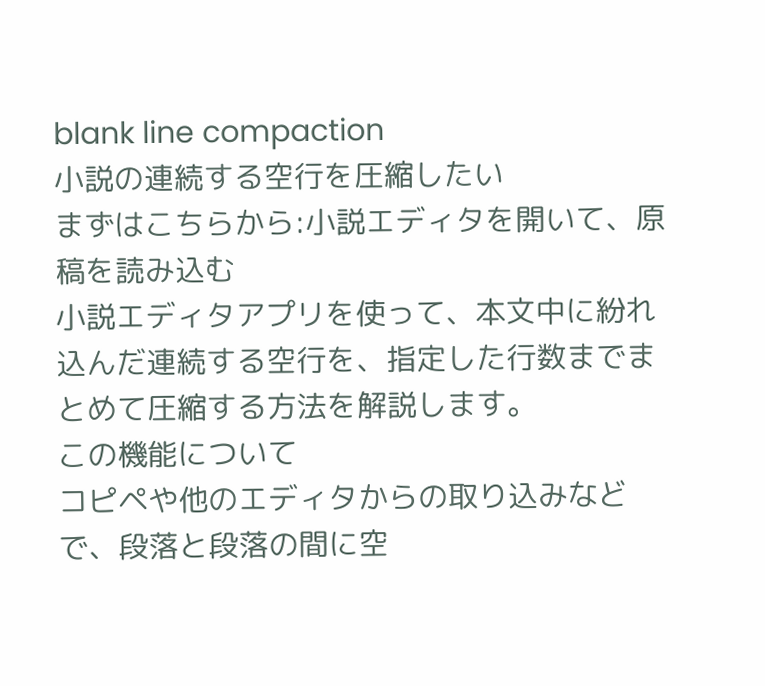blank line compaction
小説の連続する空行を圧縮したい
まずはこちらから:小説エディタを開いて、原稿を読み込む
小説エディタアプリを使って、本文中に紛れ込んだ連続する空行を、指定した行数までまとめて圧縮する方法を解説します。
この機能について
コピペや他のエディタからの取り込みなどで、段落と段落の間に空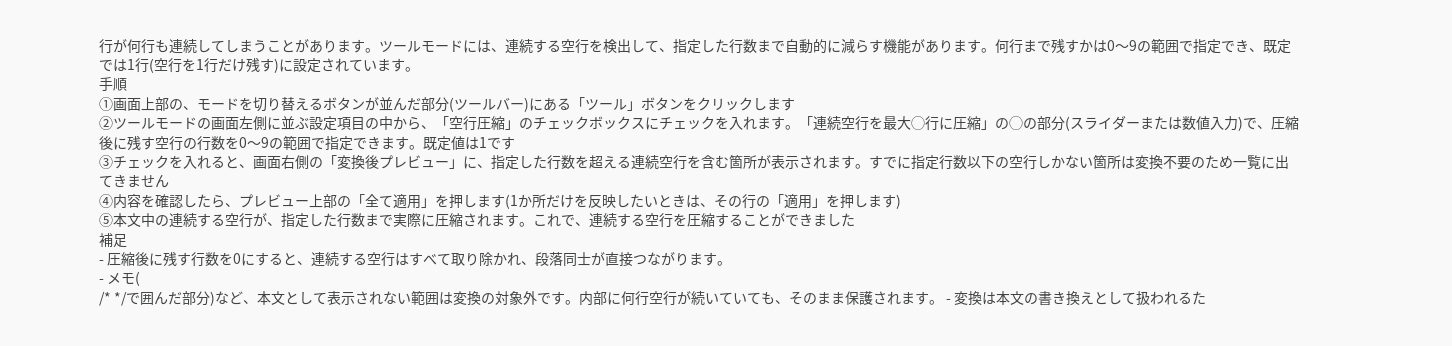行が何行も連続してしまうことがあります。ツールモードには、連続する空行を検出して、指定した行数まで自動的に減らす機能があります。何行まで残すかは0〜9の範囲で指定でき、既定では1行(空行を1行だけ残す)に設定されています。
手順
①画面上部の、モードを切り替えるボタンが並んだ部分(ツールバー)にある「ツール」ボタンをクリックします
②ツールモードの画面左側に並ぶ設定項目の中から、「空行圧縮」のチェックボックスにチェックを入れます。「連続空行を最大◯行に圧縮」の◯の部分(スライダーまたは数値入力)で、圧縮後に残す空行の行数を0〜9の範囲で指定できます。既定値は1です
③チェックを入れると、画面右側の「変換後プレビュー」に、指定した行数を超える連続空行を含む箇所が表示されます。すでに指定行数以下の空行しかない箇所は変換不要のため一覧に出てきません
④内容を確認したら、プレビュー上部の「全て適用」を押します(1か所だけを反映したいときは、その行の「適用」を押します)
⑤本文中の連続する空行が、指定した行数まで実際に圧縮されます。これで、連続する空行を圧縮することができました
補足
- 圧縮後に残す行数を0にすると、連続する空行はすべて取り除かれ、段落同士が直接つながります。
- メモ(
/* */で囲んだ部分)など、本文として表示されない範囲は変換の対象外です。内部に何行空行が続いていても、そのまま保護されます。 - 変換は本文の書き換えとして扱われるた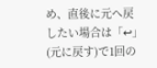め、直後に元へ戻したい場合は「↩」(元に戻す)で1回の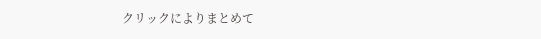クリックによりまとめて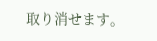取り消せます。